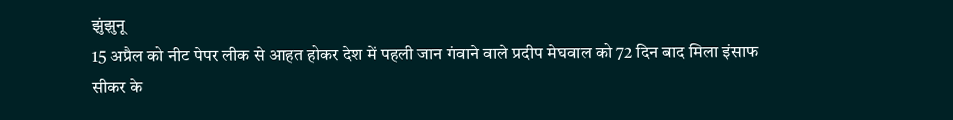झुंझुनू
15 अप्रैल को नीट पेपर लीक से आहत होकर देश में पहली जान गंवाने वाले प्रदीप मेघवाल को 72 दिन बाद मिला इंसाफ
सीकर के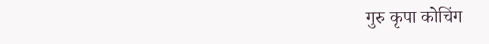गुरु कृपा कोचिंग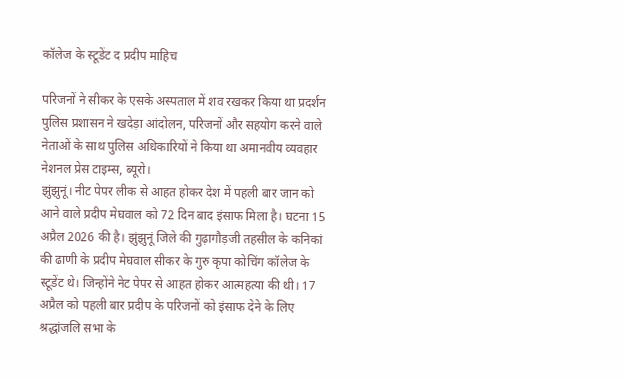कॉलेज के स्टूडेंट द प्रदीप माहिच

परिजनों ने सीकर के एसके अस्पताल में शव रखकर किया था प्रदर्शन
पुलिस प्रशासन ने खदेड़ा आंदोलन, परिजनों और सहयोग करने वाले नेताओं के साथ पुलिस अधिकारियों ने किया था अमानवीय व्यवहार
नेशनल प्रेस टाइम्स, ब्यूरो।
झुंझुनूं। नीट पेपर लीक से आहत होकर देश में पहली बार जान को आने वाले प्रदीप मेघवाल को 72 दिन बाद इंसाफ मिला है। घटना 15 अप्रैल 2026 की है। झुंझुनूं जिले की गुढ़ागौड़जी तहसील के कनिकां की ढाणी के प्रदीप मेघवाल सीकर के गुरु कृपा कोचिंग कॉलेज के स्टूडेंट थे। जिन्होंने नेट पेपर से आहत होकर आत्महत्या की थी। 17 अप्रैल को पहली बार प्रदीप के परिजनों को इंसाफ देने के लिए श्रद्धांजलि सभा के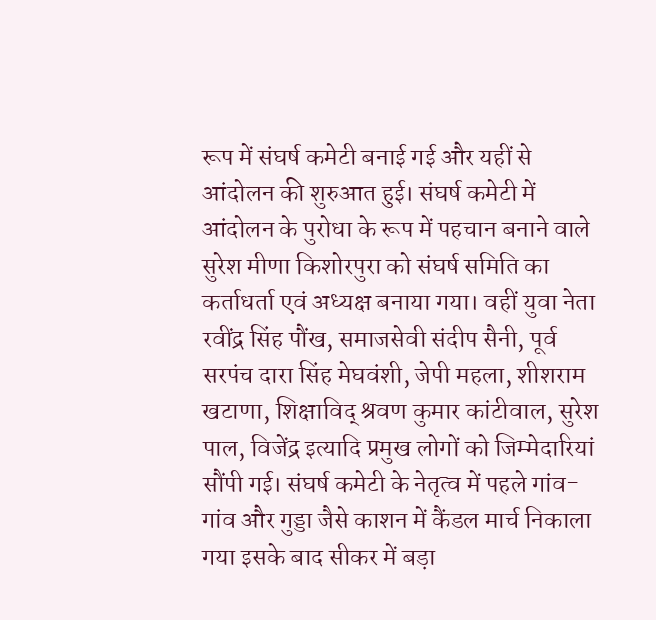रूप में संघर्ष कमेटी बनाई गई और यहीं से आंदोलन की शुरुआत हुई। संघर्ष कमेटी में आंदोलन के पुरोधा के रूप में पहचान बनाने वाले सुरेश मीणा किशोरपुरा को संघर्ष समिति का कर्ताधर्ता एवं अध्यक्ष बनाया गया। वहीं युवा नेता रवींद्र सिंह पौंख, समाजसेवी संदीप सैनी, पूर्व सरपंच दारा सिंह मेघवंशी, जेपी महला, शीशराम खटाणा, शिक्षाविद् श्रवण कुमार कांटीवाल, सुरेश पाल, विजेंद्र इत्यादि प्रमुख लोगों को जिम्मेदारियां सौंपी गई। संघर्ष कमेटी के नेतृत्व में पहले गांव-गांव और गुड्डा जैसे काशन में कैंडल मार्च निकाला गया इसके बाद सीकर में बड़ा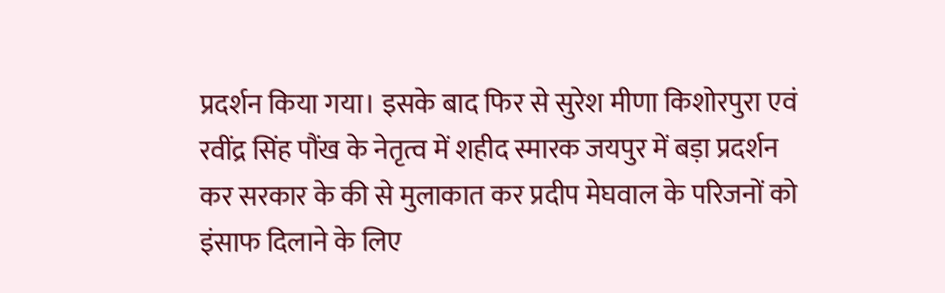प्रदर्शन किया गया। इसके बाद फिर से सुरेश मीणा किशोरपुरा एवं रवींद्र सिंह पौंख के नेतृत्व में शहीद स्मारक जयपुर में बड़ा प्रदर्शन कर सरकार के की से मुलाकात कर प्रदीप मेघवाल के परिजनों को इंसाफ दिलाने के लिए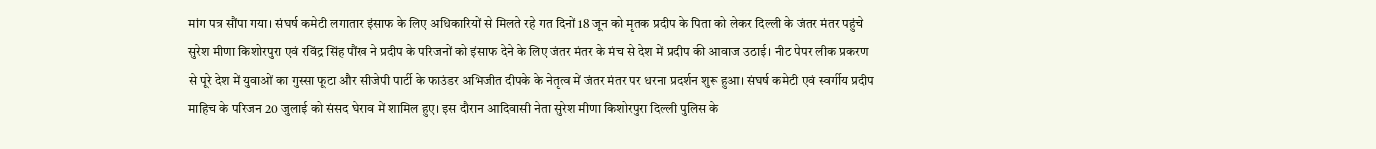मांग पत्र सौंपा गया। संघर्ष कमेटी लगातार इंसाफ के लिए अधिकारियों से मिलते रहे गत दिनों 18 जून को मृतक प्रदीप के पिता को लेकर दिल्ली के जंतर मंतर पहुंचे सुरेश मीणा किशोरपुरा एवं रविंद्र सिंह पौंख ने प्रदीप के परिजनों को इंसाफ देने के लिए जंतर मंतर के मंच से देश में प्रदीप की आवाज उठाई। नीट पेपर लीक प्रकरण से पूरे देश में युवाओं का गुस्सा फूटा और सीजेपी पार्टी के फाउंडर अभिजीत दीपके के नेतृत्व में जंतर मंतर पर धरना प्रदर्शन शुरू हुआ। संघर्ष कमेटी एवं स्वर्गीय प्रदीप माहिच के परिजन 20 जुलाई को संसद घेराव में शामिल हुए। इस दौरान आदिवासी नेता सुरेश मीणा किशोरपुरा दिल्ली पुलिस के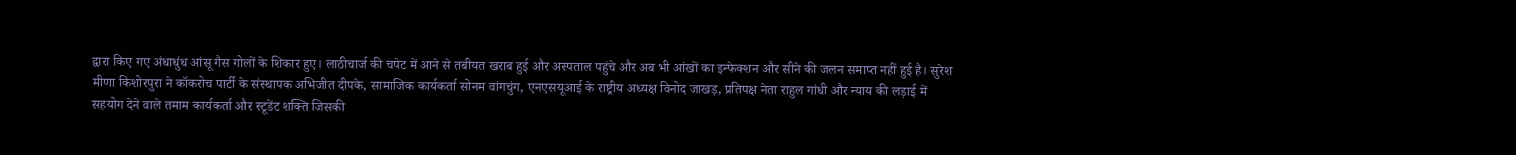द्वारा किए गए अंधाधुंध आंसू गैस गोलों के शिकार हुए। लाठीचार्ज की चपेट में आने से तबीयत खराब हुई और अस्पताल पहुंचे और अब भी आंखों का इन्फेक्शन और सीने की जलन समाप्त नहीं हुई है। सुरेश मीणा किशोरपुरा ने कॉकरोच पार्टी के संस्थापक अभिजीत दीपके, सामाजिक कार्यकर्ता सोनम वांगचुंग, एनएसयूआई के राष्ट्रीय अध्यक्ष विनोद जाखड़, प्रतिपक्ष नेता राहुल गांधी और न्याय की लड़ाई में सहयोग देने वाले तमाम कार्यकर्ता और स्टूडेंट शक्ति जिसकी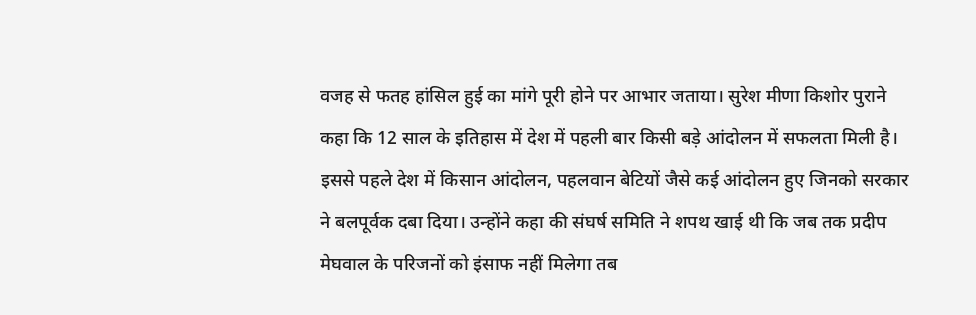वजह से फतह हांसिल हुई का मांगे पूरी होने पर आभार जताया। सुरेश मीणा किशोर पुराने कहा कि 12 साल के इतिहास में देश में पहली बार किसी बड़े आंदोलन में सफलता मिली है। इससे पहले देश में किसान आंदोलन, पहलवान बेटियों जैसे कई आंदोलन हुए जिनको सरकार ने बलपूर्वक दबा दिया। उन्होंने कहा की संघर्ष समिति ने शपथ खाई थी कि जब तक प्रदीप मेघवाल के परिजनों को इंसाफ नहीं मिलेगा तब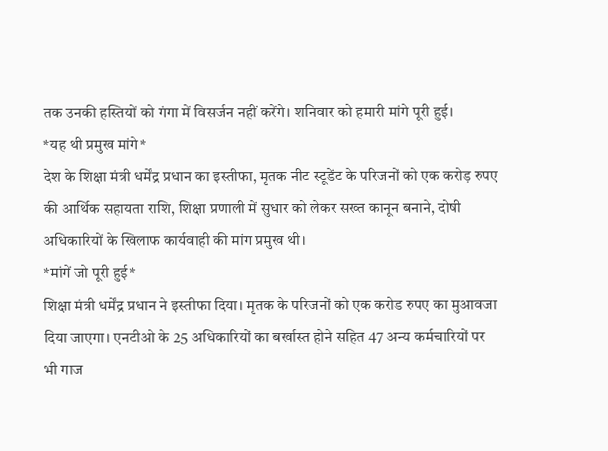तक उनकी हस्तियों को गंगा में विसर्जन नहीं करेंगे। शनिवार को हमारी मांगे पूरी हुई।
*यह थी प्रमुख मांगे*
देश के शिक्षा मंत्री धर्मेंद्र प्रधान का इस्तीफा, मृतक नीट स्टूडेंट के परिजनों को एक करोड़ रुपए की आर्थिक सहायता राशि, शिक्षा प्रणाली में सुधार को लेकर सख्त कानून बनाने, दोषी अधिकारियों के खिलाफ कार्यवाही की मांग प्रमुख थी।
*मांगें जो पूरी हुई*
शिक्षा मंत्री धर्मेंद्र प्रधान ने इस्तीफा दिया। मृतक के परिजनों को एक करोड रुपए का मुआवजा दिया जाएगा। एनटीओ के 25 अधिकारियों का बर्खास्त होने सहित 47 अन्य कर्मचारियों पर भी गाज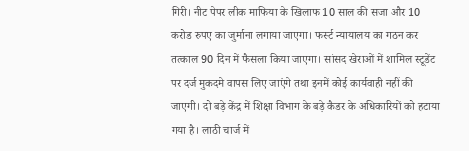गिरी। नीट पेपर लीक माफिया के खिलाफ 10 साल की सजा और 10 करोड रुपए का जुर्माना लगाया जाएगा। फर्स्ट न्यायालय का गठन कर तत्काल 90 दिन में फैसला किया जाएगा। सांसद खेराओं में शामिल स्टूडेंट पर दर्ज मुकदमे वापस लिए जाएंगे तथा इनमें कोई कार्यवाही नहीं की जाएगी। दो बड़े केंद्र में शिक्षा विभाग के बड़े कैडर के अधिकारियों को हटाया गया है। लाठी चार्ज में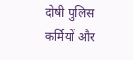दोषी पुलिस कर्मियों और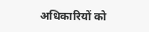अधिकारियों को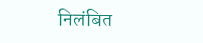निलंबित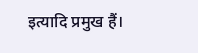इत्यादि प्रमुख हैं।